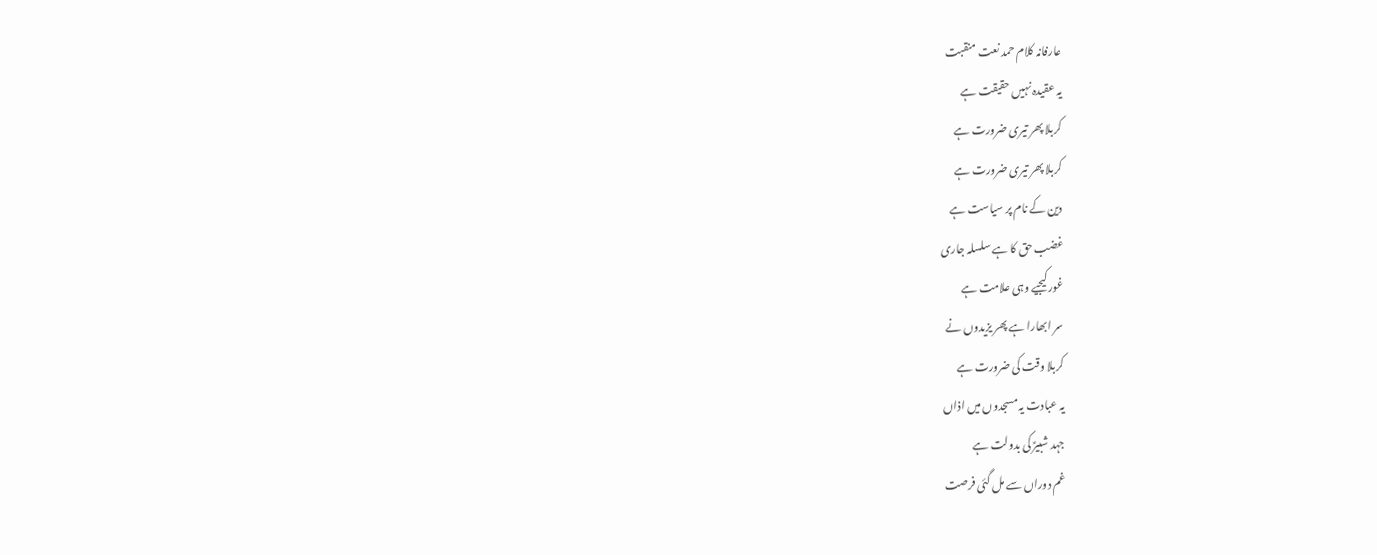عارفانہ کلام حمد نعت منقبت
یہ عقیدہ نہیں حقیقت ہے
کربلا پھر تیری ضرورت ہے
کربلا پھر تیری ضرورت ہے
دین کے نام پر سیاست ہے
غضب حق کا ہے سلسلہ جاری
غور کیجیے وہی علامت ہے
سر ابھارا ہے پھر یزیدوں نے
کربلا وقت کی ضرورت ہے
یہ عبادت یہ مسجدوں میں اذاں
جہد شبیرؑ کی بدولت ہے
غم دوراں سے مل گئی فرصت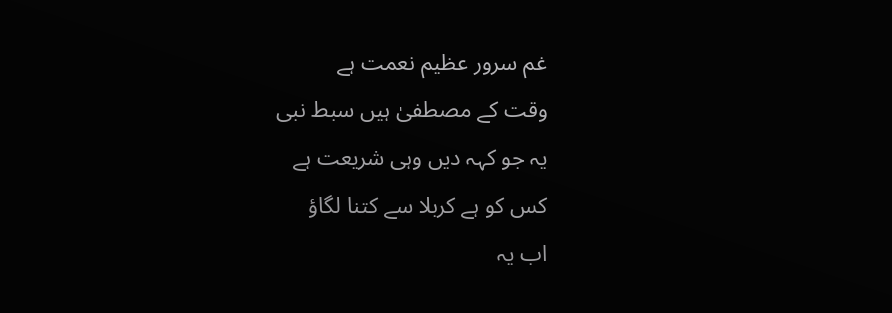غم سرور عظیم نعمت ہے
وقت کے مصطفیٰ ہیں سبط نبی
یہ جو کہہ دیں وہی شریعت ہے
کس کو ہے کربلا سے کتنا لگاؤ
اب یہ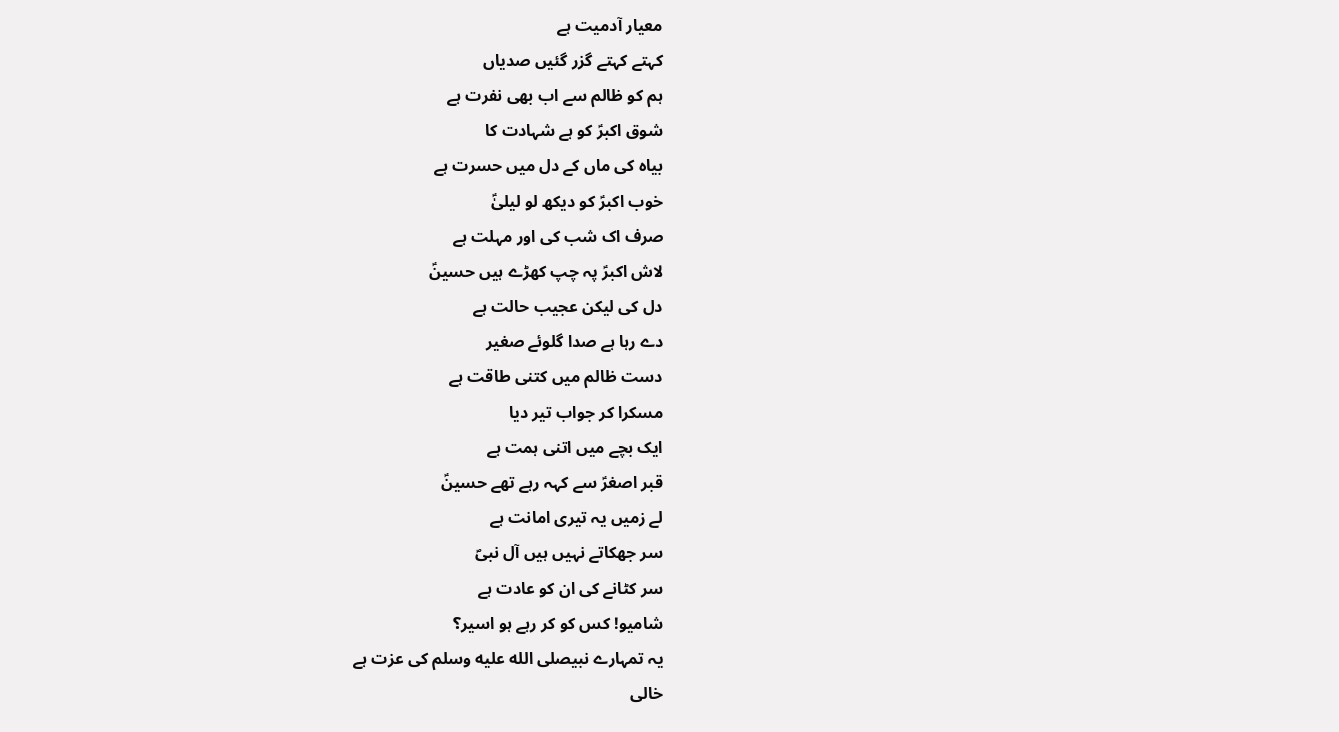معیار آدمیت ہے
کہتے کہتے گزر گئیں صدیاں
ہم کو ظالم سے اب بھی نفرت ہے
شوق اکبرؑ کو ہے شہادت کا
بیاہ کی ماں کے دل میں حسرت ہے
خوب اکبرؑ کو دیکھ لو لیلیٰؑ
صرف اک شب کی اور مہلت ہے
لاش اکبرؑ پہ چپ کھڑے ہیں حسینؑ
دل کی لیکن عجیب حالت ہے
دے رہا ہے صدا گلوئے صغیر
دست ظالم میں کتنی طاقت ہے
مسکرا کر جواب تیر دیا
ایک بچے میں اتنی ہمت ہے
قبر اصغرؑ سے کہہ رہے تھے حسینؑ
لے زمیں یہ تیری امانت ہے
سر جھکاتے نہیں ہیں آل نبیؐ
سر کٹانے کی ان کو عادت ہے
شامیو! کس کو کر رہے ہو اسیر؟
یہ تمہارے نبیصلى الله عليه وسلم کی عزت ہے
خالی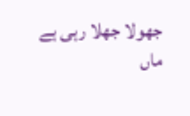جھولا جھلا رہی ہے ماں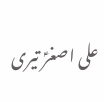علی اصغرؑ تیری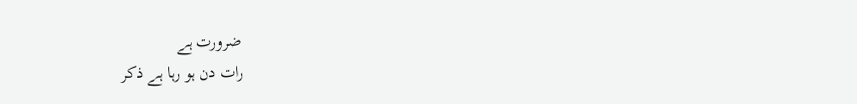ضرورت ہے
رات دن ہو رہا ہے ذکر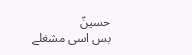حسینؑ
بس اسی مشغلے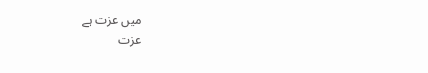میں عزت ہے
عزت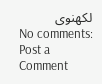لکھنوی
No comments:
Post a Comment